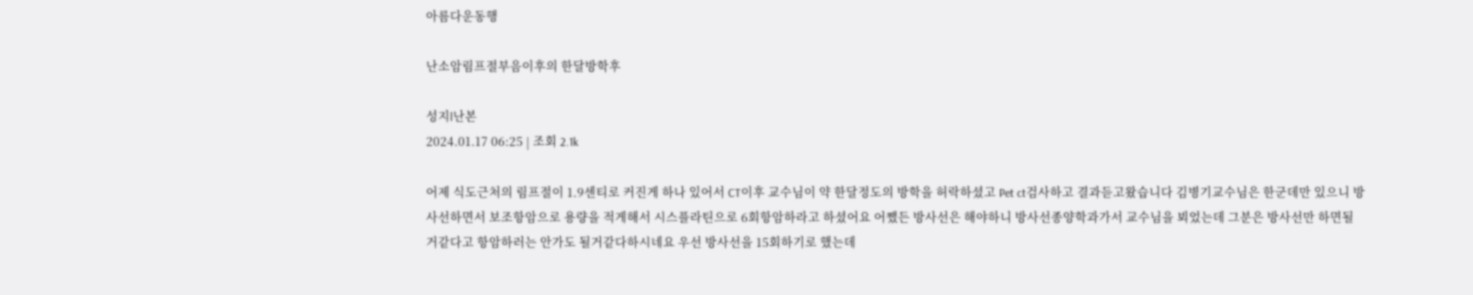아름다운동행

난소암림프절부음이후의 한달방학후

성지l난본
2024.01.17 06:25 | 조회 2.1k

어제 식도근처의 림프절이 1.9센티로 커진게 하나 있어서 CT이후 교수님이 약 한달정도의 방학을 허락하셨고 Pet ct검사하고 결과듣고왔습니다 김병기교수님은 한군데만 있으니 방사선하면서 보조항암으로 용량을 적게해서 시스플라틴으로 6회항암하라고 하셨어요 어쨌든 방사선은 해야하니 방사선종양학과가서 교수님을 뵈었는데 그분은 방사선만 하면될거같다고 항암하러는 안가도 될거같다하시네요 우선 방사선을 15회하기로 했는데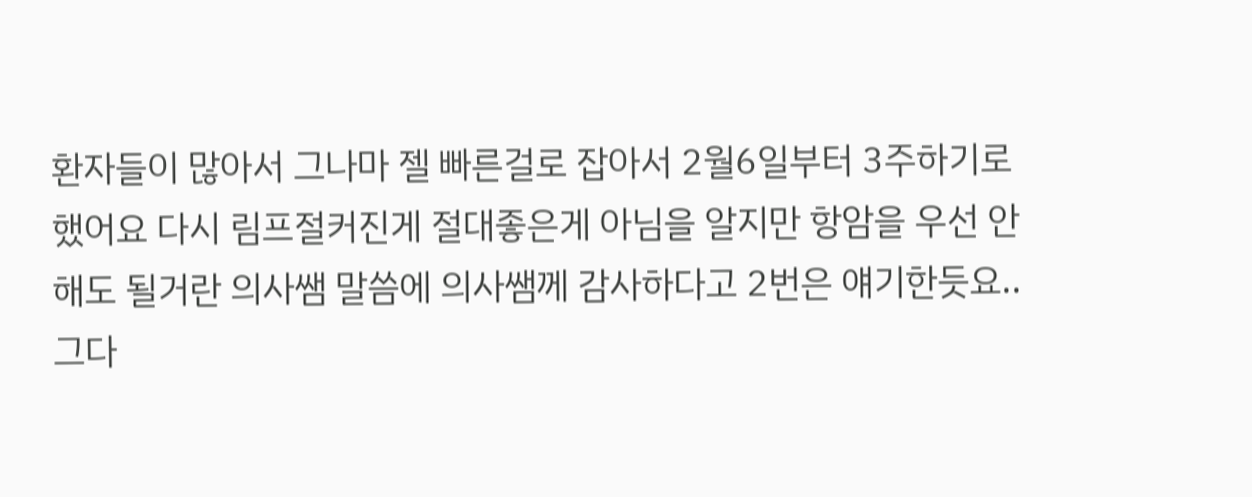환자들이 많아서 그나마 젤 빠른걸로 잡아서 2월6일부터 3주하기로 했어요 다시 림프절커진게 절대좋은게 아님을 알지만 항암을 우선 안해도 될거란 의사쌤 말씀에 의사쌤께 감사하다고 2번은 얘기한듯요..그다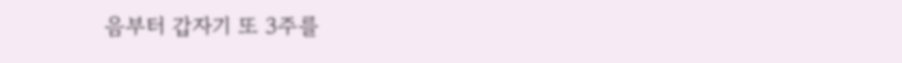음부터 갑자기 또 3주를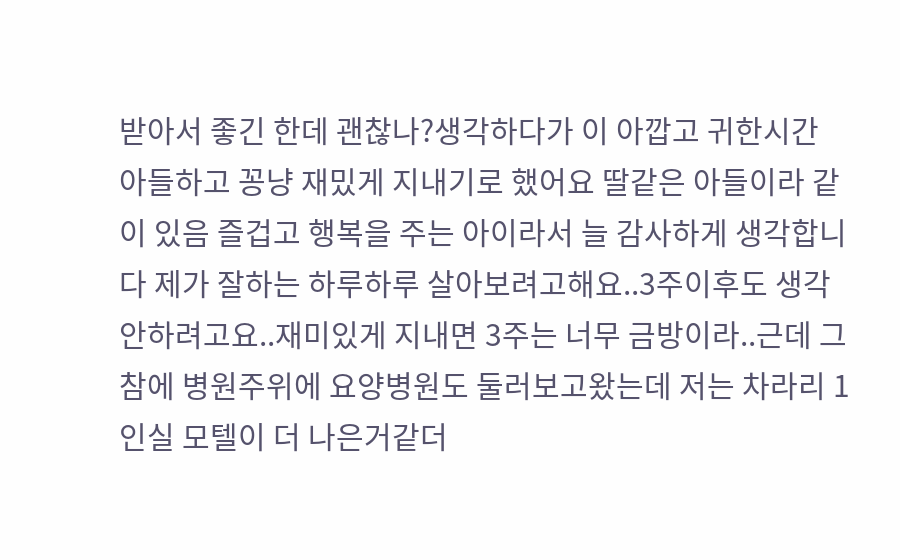받아서 좋긴 한데 괜찮나?생각하다가 이 아깝고 귀한시간 아들하고 꽁냥 재밌게 지내기로 했어요 딸같은 아들이라 같이 있음 즐겁고 행복을 주는 아이라서 늘 감사하게 생각합니다 제가 잘하는 하루하루 살아보려고해요..3주이후도 생각안하려고요..재미있게 지내면 3주는 너무 금방이라..근데 그참에 병원주위에 요양병원도 둘러보고왔는데 저는 차라리 1인실 모텔이 더 나은거같더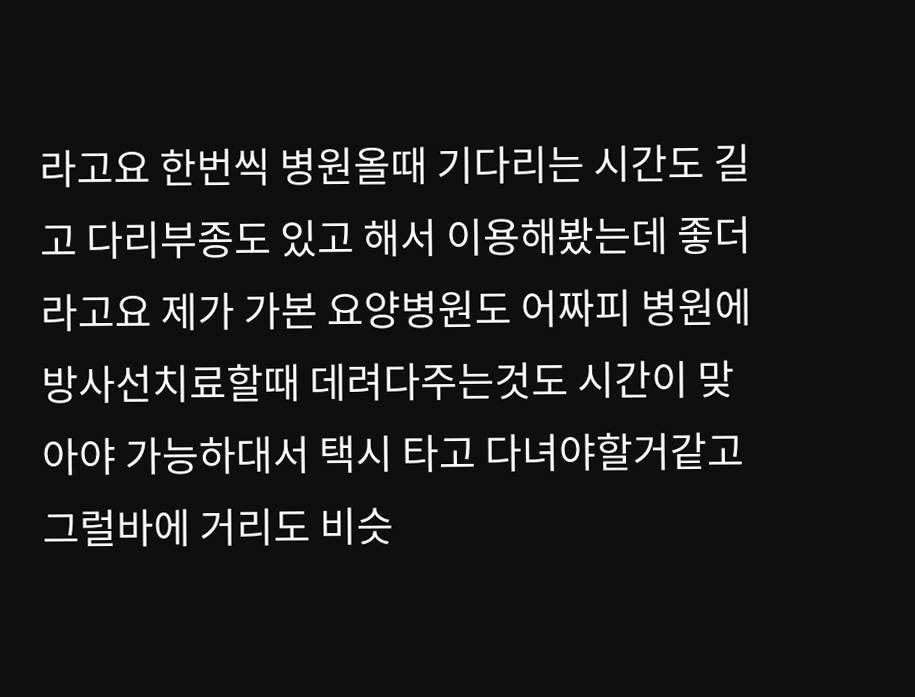라고요 한번씩 병원올때 기다리는 시간도 길고 다리부종도 있고 해서 이용해봤는데 좋더라고요 제가 가본 요양병원도 어짜피 병원에 방사선치료할때 데려다주는것도 시간이 맞아야 가능하대서 택시 타고 다녀야할거같고 그럴바에 거리도 비슷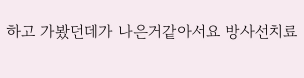하고 가봤던데가 나은거같아서요 방사선치료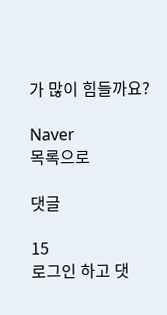가 많이 힘들까요?

Naver
목록으로

댓글

15
로그인 하고 댓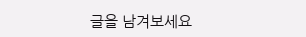글을 남겨보세요